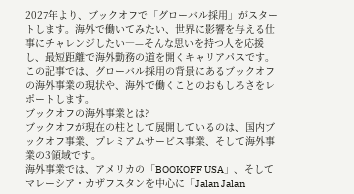2027年より、ブックオフで「グローバル採用」がスタートします。海外で働いてみたい、世界に影響を与える仕事にチャレンジしたい―—そんな思いを持つ人を応援し、最短距離で海外勤務の道を開くキャリアパスです。
この記事では、グローバル採用の背景にあるブックオフの海外事業の現状や、海外で働くことのおもしろさをレポートします。
ブックオフの海外事業とは?
ブックオフが現在の柱として展開しているのは、国内ブックオフ事業、プレミアムサービス事業、そして海外事業の3領域です。
海外事業では、アメリカの「BOOKOFF USA」、そしてマレーシア・カザフスタンを中心に「Jalan Jalan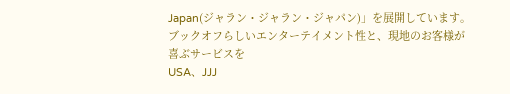Japan(ジャラン・ジャラン・ジャパン)」を展開しています。ブックオフらしいエンターテイメント性と、現地のお客様が喜ぶサービスを
USA、JJJ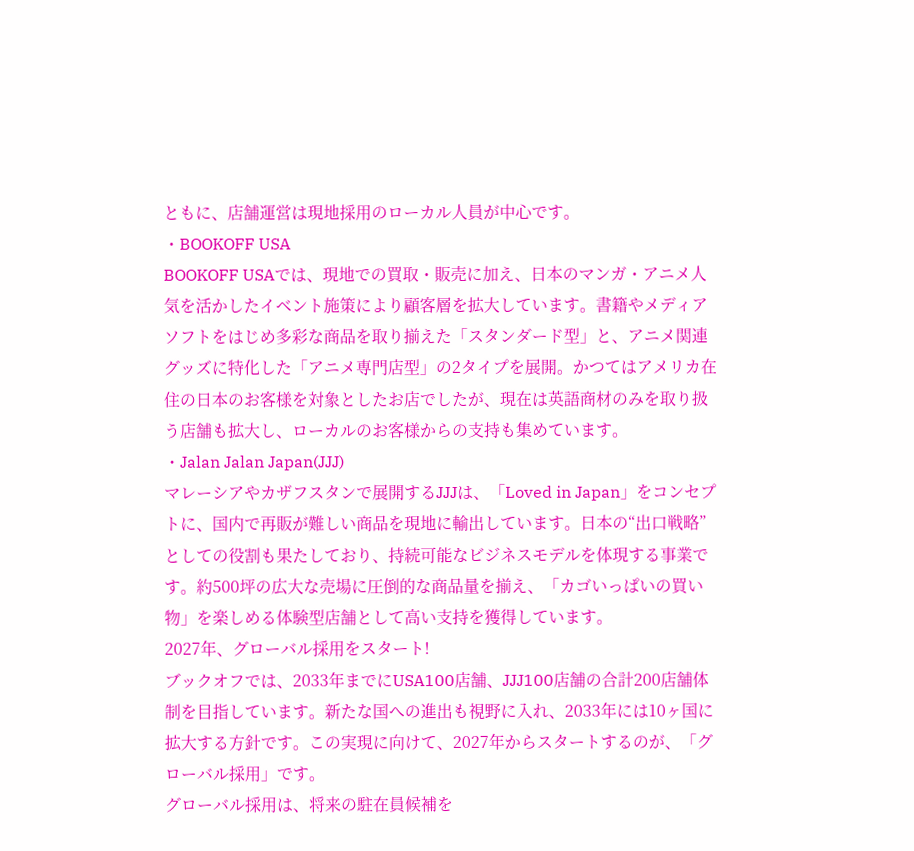ともに、店舗運営は現地採用のローカル人員が中心です。
・BOOKOFF USA
BOOKOFF USAでは、現地での買取・販売に加え、日本のマンガ・アニメ人気を活かしたイベント施策により顧客層を拡大しています。書籍やメディアソフトをはじめ多彩な商品を取り揃えた「スタンダード型」と、アニメ関連グッズに特化した「アニメ専門店型」の2タイプを展開。かつてはアメリカ在住の日本のお客様を対象としたお店でしたが、現在は英語商材のみを取り扱う店舗も拡大し、ローカルのお客様からの支持も集めています。
・Jalan Jalan Japan(JJJ)
マレーシアやカザフスタンで展開するJJJは、「Loved in Japan」をコンセプトに、国内で再販が難しい商品を現地に輸出しています。日本の“出口戦略”としての役割も果たしており、持続可能なビジネスモデルを体現する事業です。約500坪の広大な売場に圧倒的な商品量を揃え、「カゴいっぱいの買い物」を楽しめる体験型店舗として高い支持を獲得しています。
2027年、グローバル採用をスタート!
ブックオフでは、2033年までにUSA100店舗、JJJ100店舗の合計200店舗体制を目指しています。新たな国への進出も視野に入れ、2033年には10ヶ国に拡大する方針です。この実現に向けて、2027年からスタートするのが、「グローバル採用」です。
グローバル採用は、将来の駐在員候補を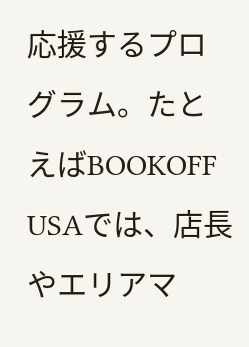応援するプログラム。たとえばBOOKOFF USAでは、店長やエリアマ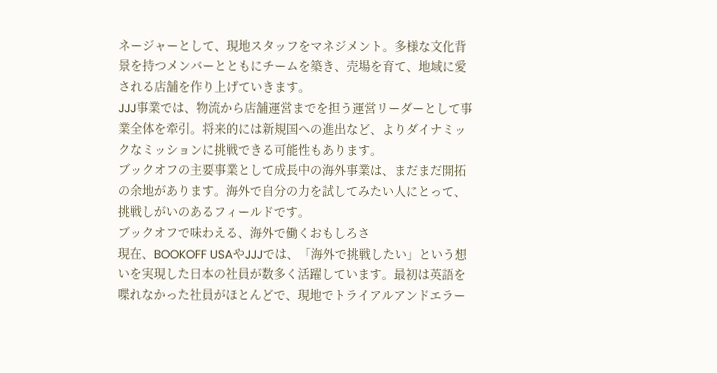ネージャーとして、現地スタッフをマネジメント。多様な文化背景を持つメンバーとともにチームを築き、売場を育て、地域に愛される店舗を作り上げていきます。
JJJ事業では、物流から店舗運営までを担う運営リーダーとして事業全体を牽引。将来的には新規国への進出など、よりダイナミックなミッションに挑戦できる可能性もあります。
ブックオフの主要事業として成長中の海外事業は、まだまだ開拓の余地があります。海外で自分の力を試してみたい人にとって、挑戦しがいのあるフィールドです。
ブックオフで味わえる、海外で働くおもしろさ
現在、BOOKOFF USAやJJJでは、「海外で挑戦したい」という想いを実現した日本の社員が数多く活躍しています。最初は英語を喋れなかった社員がほとんどで、現地でトライアルアンドエラー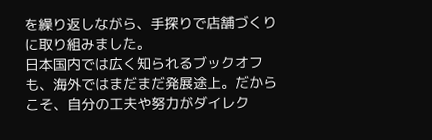を繰り返しながら、手探りで店舗づくりに取り組みました。
日本国内では広く知られるブックオフも、海外ではまだまだ発展途上。だからこそ、自分の工夫や努力がダイレク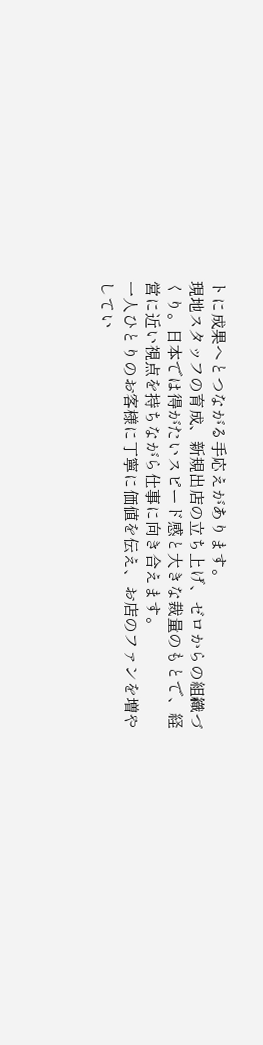トに成果へとつながる手応えがあります。
現地スタッフの育成、新規出店の立ち上げ、ゼロからの組織づくり。日本では得がたいスピード感と大きな裁量のもとで、経営に近い視点を持ちながら仕事に向き合えます。
一人ひとりのお客様に丁寧に価値を伝え、お店のファンを増やしてい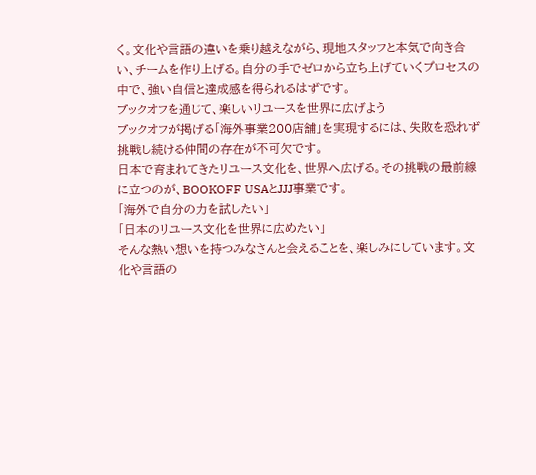く。文化や言語の違いを乗り越えながら、現地スタッフと本気で向き合い、チームを作り上げる。自分の手でゼロから立ち上げていくプロセスの中で、強い自信と達成感を得られるはずです。
ブックオフを通じて、楽しいリユースを世界に広げよう
ブックオフが掲げる「海外事業200店舗」を実現するには、失敗を恐れず挑戦し続ける仲間の存在が不可欠です。
日本で育まれてきたリユース文化を、世界へ広げる。その挑戦の最前線に立つのが、BOOKOFF USAとJJJ事業です。
「海外で自分の力を試したい」
「日本のリユース文化を世界に広めたい」
そんな熱い想いを持つみなさんと会えることを、楽しみにしています。文化や言語の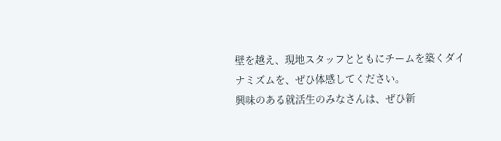壁を越え、現地スタッフとともにチームを築くダイナミズムを、ぜひ体感してください。
興味のある就活生のみなさんは、ぜひ新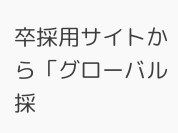卒採用サイトから「グローバル採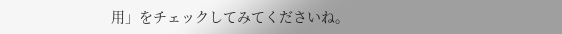用」をチェックしてみてくださいね。